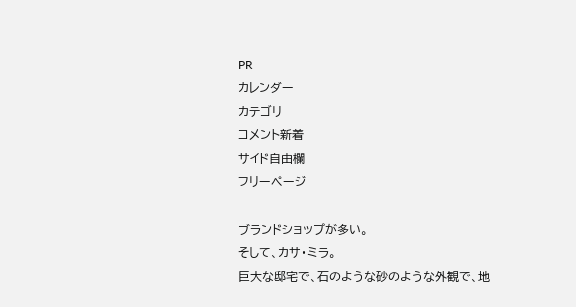PR
カレンダー
カテゴリ
コメント新着
サイド自由欄
フリーページ

ブランドショップが多い。
そして、カサ・ミラ。
巨大な邸宅で、石のような砂のような外観で、地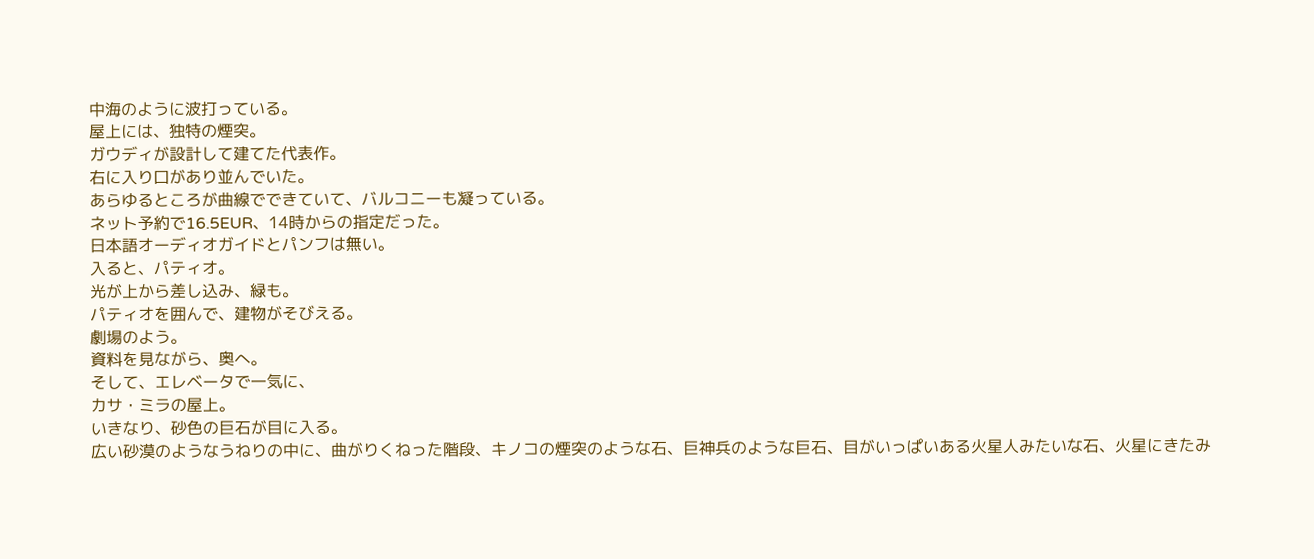中海のように波打っている。
屋上には、独特の煙突。
ガウディが設計して建てた代表作。
右に入り口があり並んでいた。
あらゆるところが曲線でできていて、バルコニーも凝っている。
ネット予約で16.5EUR、14時からの指定だった。
日本語オーディオガイドとパンフは無い。
入ると、パティオ。
光が上から差し込み、緑も。
パティオを囲んで、建物がそびえる。
劇場のよう。
資料を見ながら、奥へ。
そして、エレベータで一気に、
カサ・ミラの屋上。
いきなり、砂色の巨石が目に入る。
広い砂漠のようなうねりの中に、曲がりくねった階段、キノコの煙突のような石、巨神兵のような巨石、目がいっぱいある火星人みたいな石、火星にきたみ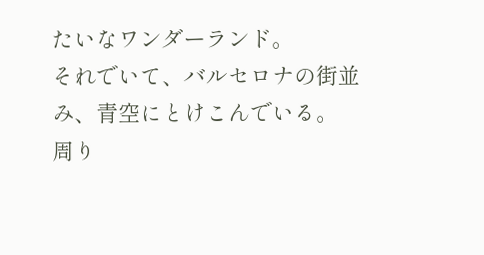たいなワンダーランド。
それでいて、バルセロナの街並み、青空にとけこんでいる。
周り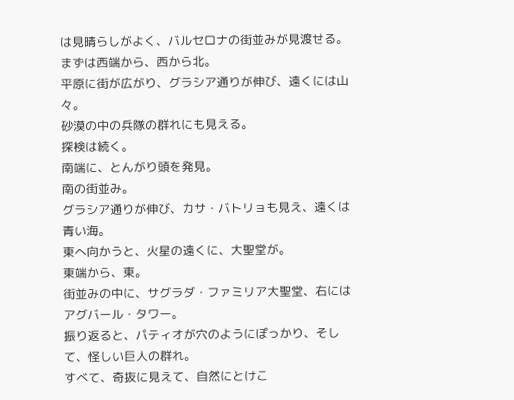は見晴らしがよく、バルセロナの街並みが見渡せる。
まずは西端から、西から北。
平原に街が広がり、グラシア通りが伸び、遠くには山々。
砂漠の中の兵隊の群れにも見える。
探検は続く。
南端に、とんがり頭を発見。
南の街並み。
グラシア通りが伸び、カサ・バトリョも見え、遠くは青い海。
東へ向かうと、火星の遠くに、大聖堂が。
東端から、東。
街並みの中に、サグラダ・ファミリア大聖堂、右にはアグバール・タワー。
振り返ると、パティオが穴のようにぽっかり、そして、怪しい巨人の群れ。
すべて、奇抜に見えて、自然にとけこ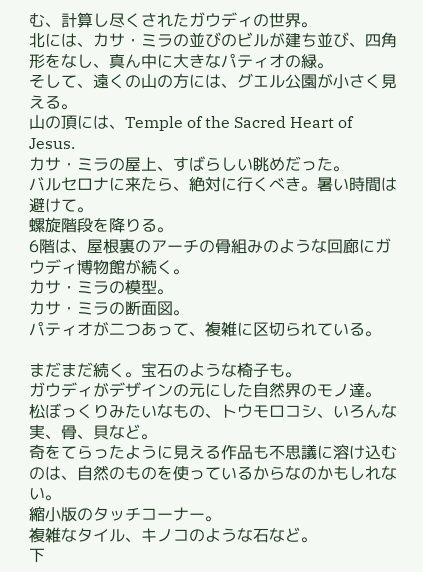む、計算し尽くされたガウディの世界。
北には、カサ・ミラの並びのビルが建ち並び、四角形をなし、真ん中に大きなパティオの緑。
そして、遠くの山の方には、グエル公園が小さく見える。
山の頂には、Temple of the Sacred Heart of Jesus.
カサ・ミラの屋上、すばらしい眺めだった。
バルセロナに来たら、絶対に行くべき。暑い時間は避けて。
螺旋階段を降りる。
6階は、屋根裏のアーチの骨組みのような回廊にガウディ博物館が続く。
カサ・ミラの模型。
カサ・ミラの断面図。
パティオが二つあって、複雑に区切られている。

まだまだ続く。宝石のような椅子も。
ガウディがデザインの元にした自然界のモノ達。
松ぼっくりみたいなもの、トウモロコシ、いろんな実、骨、貝など。
奇をてらったように見える作品も不思議に溶け込むのは、自然のものを使っているからなのかもしれない。
縮小版のタッチコーナー。
複雑なタイル、キノコのような石など。
下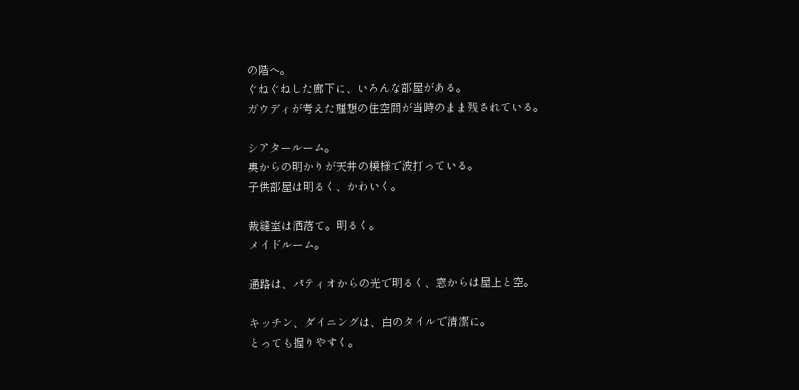の階へ。
ぐねぐねした廊下に、いろんな部屋がある。
ガウディが考えた理想の住空間が当時のまま残されている。

シアタールーム。
奥からの明かりが天井の模様で波打っている。
子供部屋は明るく、かわいく。

裁縫室は洒落て。明るく。
メイドルーム。

通路は、パティオからの光で明るく、窓からは屋上と空。

キッチン、ダイニングは、白のタイルで清潔に。
とっても握りやすく。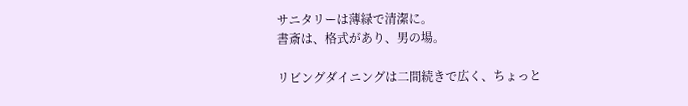サニタリーは薄緑で清潔に。
書斎は、格式があり、男の場。

リビングダイニングは二間続きで広く、ちょっと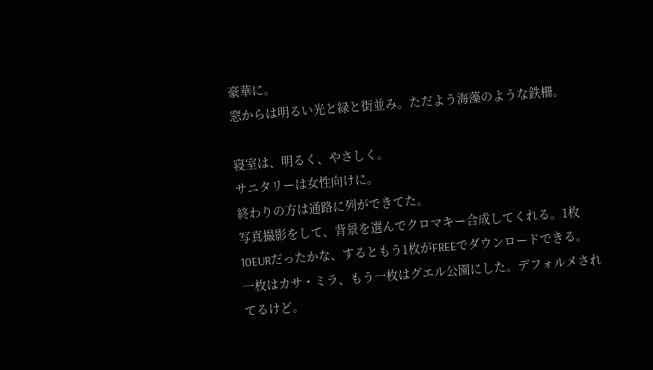豪華に。
窓からは明るい光と緑と街並み。ただよう海藻のような鉄柵。

寝室は、明るく、やさしく。
サニタリーは女性向けに。
終わりの方は通路に列ができてた。
写真撮影をして、背景を選んでクロマキー合成してくれる。1枚10EURだったかな、するともう1枚がFREEでダウンロードできる。
一枚はカサ・ミラ、もう一枚はグエル公園にした。デフォルメされてるけど。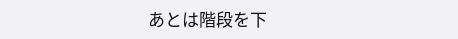あとは階段を下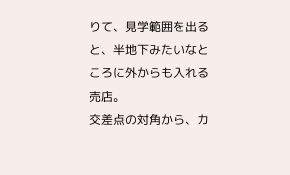りて、見学範囲を出ると、半地下みたいなところに外からも入れる売店。
交差点の対角から、カ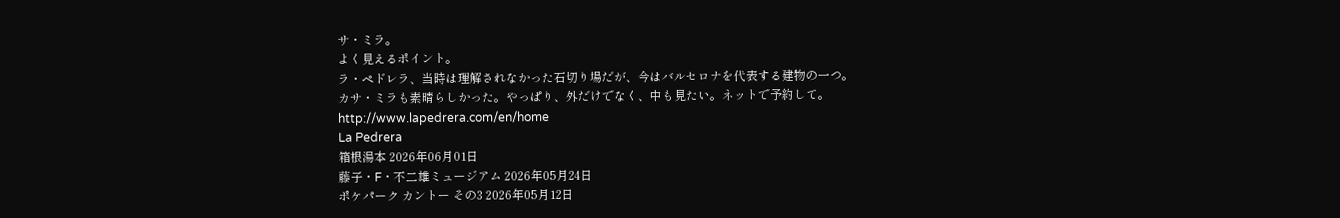サ・ミラ。
よく見えるポイント。
ラ・ペドレラ、当時は理解されなかった石切り場だが、今はバルセロナを代表する建物の一つ。
カサ・ミラも素晴らしかった。やっぱり、外だけでなく、中も見たい。ネットで予約して。
http://www.lapedrera.com/en/home
La Pedrera
箱根湯本 2026年06月01日
藤子・F・不二雄ミュージアム 2026年05月24日
ポケパーク カントー その3 2026年05月12日